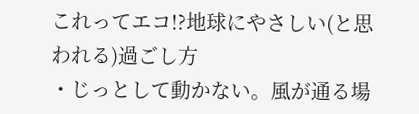これってエコ!?地球にやさしい(と思われる)過ごし方
・じっとして動かない。風が通る場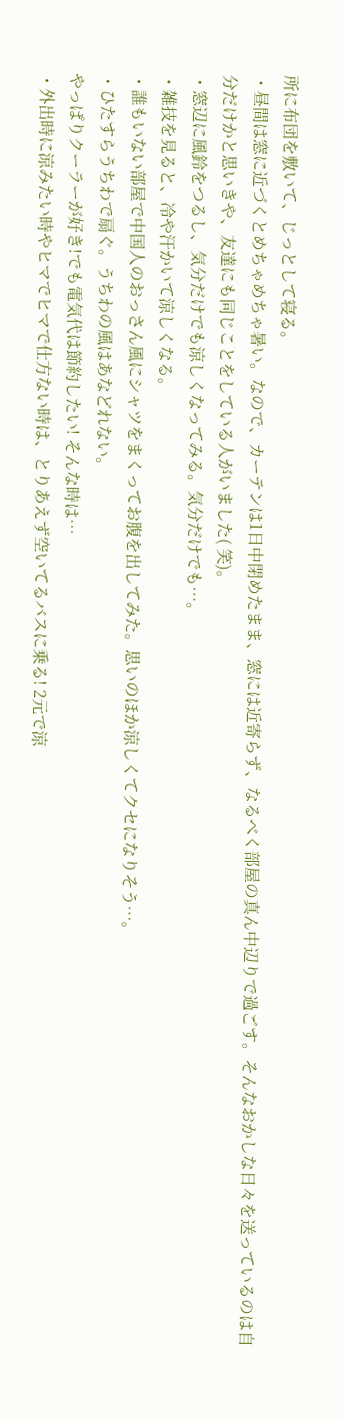所に布団を敷いて、じっとして寝る。
・昼間は窓に近づくとめちゃめちゃ暑い。なので、カーテンは1日中閉めたまま、窓には近寄らず、なるべく部屋の真ん中辺りで過ごす。そんなおかしな日々を送っているのは自分だけかと思いきや、友達にも同じことをしている人がいました( 笑)。
・窓辺に風鈴をつるし、気分だけでも涼しくなってみる。気分だけでも…。
・雑技を見ると、冷や汗かいて涼しくなる。
・誰もいない部屋で中国人のおっさん風にシャツをまくってお腹を出してみた。思いのほか涼しくてクセになりそう…。
・ひたすらうちわで扇ぐ。うちわの風はあなどれない。
やっぱりクーラーが好き!でも電気代は節約したい! そんな時は…
・外出時に涼みたい時やヒマでヒマで仕方ない時は、とりあえず空いてるバスに乗る! 2元で涼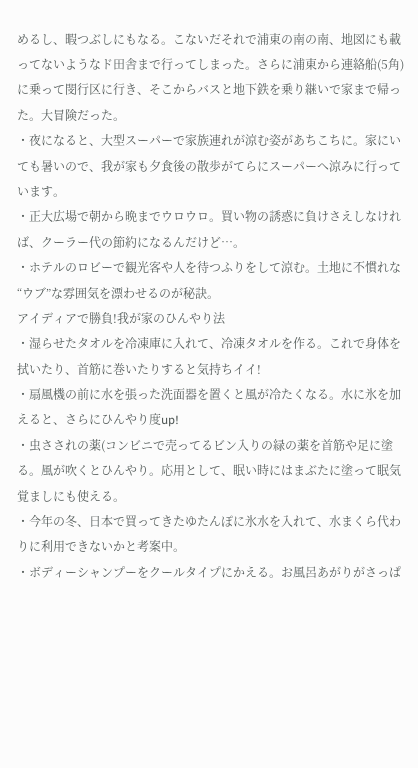めるし、暇つぶしにもなる。こないだそれで浦東の南の南、地図にも載ってないようなド田舎まで行ってしまった。さらに浦東から連絡船(5角)に乗って閔行区に行き、そこからバスと地下鉄を乗り継いで家まで帰った。大冒険だった。
・夜になると、大型スーパーで家族連れが涼む姿があちこちに。家にいても暑いので、我が家も夕食後の散歩がてらにスーパーへ涼みに行っています。
・正大広場で朝から晩までウロウロ。買い物の誘惑に負けさえしなければ、クーラー代の節約になるんだけど…。
・ホテルのロビーで観光客や人を待つふりをして涼む。土地に不慣れな“ウブ”な雰囲気を漂わせるのが秘訣。
アイディアで勝負!我が家のひんやり法
・湿らせたタオルを冷凍庫に入れて、冷凍タオルを作る。これで身体を拭いたり、首筋に巻いたりすると気持ちイイ!
・扇風機の前に水を張った洗面器を置くと風が冷たくなる。水に氷を加えると、さらにひんやり度up!
・虫さされの薬(コンビニで売ってるビン入りの緑の薬を首筋や足に塗る。風が吹くとひんやり。応用として、眠い時にはまぶたに塗って眠気覚ましにも使える。
・今年の冬、日本で買ってきたゆたんぽに氷水を入れて、水まくら代わりに利用できないかと考案中。
・ボディーシャンプーをクールタイプにかえる。お風呂あがりがさっぱ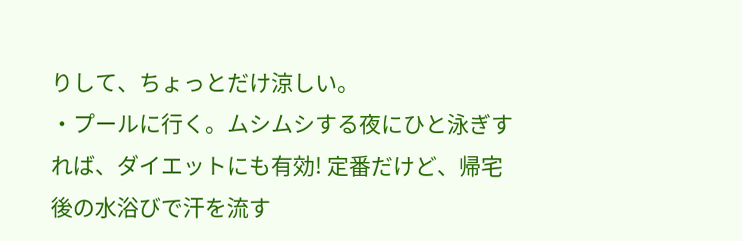りして、ちょっとだけ涼しい。
・プールに行く。ムシムシする夜にひと泳ぎすれば、ダイエットにも有効! 定番だけど、帰宅後の水浴びで汗を流す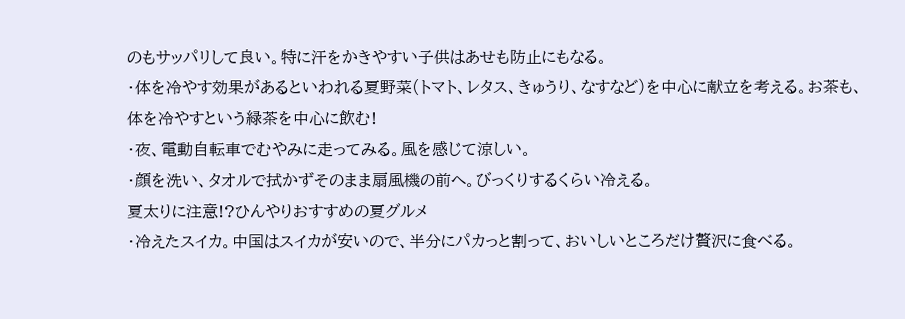のもサッパリして良い。特に汗をかきやすい子供はあせも防止にもなる。
・体を冷やす効果があるといわれる夏野菜(トマト、レタス、きゅうり、なすなど)を中心に献立を考える。お茶も、体を冷やすという緑茶を中心に飲む!
・夜、電動自転車でむやみに走ってみる。風を感じて涼しい。
・顔を洗い、タオルで拭かずそのまま扇風機の前へ。びっくりするくらい冷える。
夏太りに注意!?ひんやりおすすめの夏グルメ
・冷えたスイカ。中国はスイカが安いので、半分にパカっと割って、おいしいところだけ贅沢に食べる。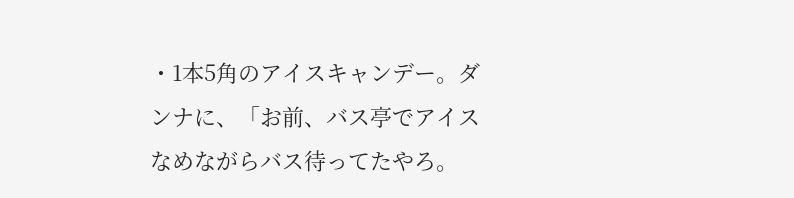・1本5角のアイスキャンデー。ダンナに、「お前、バス亭でアイスなめながらバス待ってたやろ。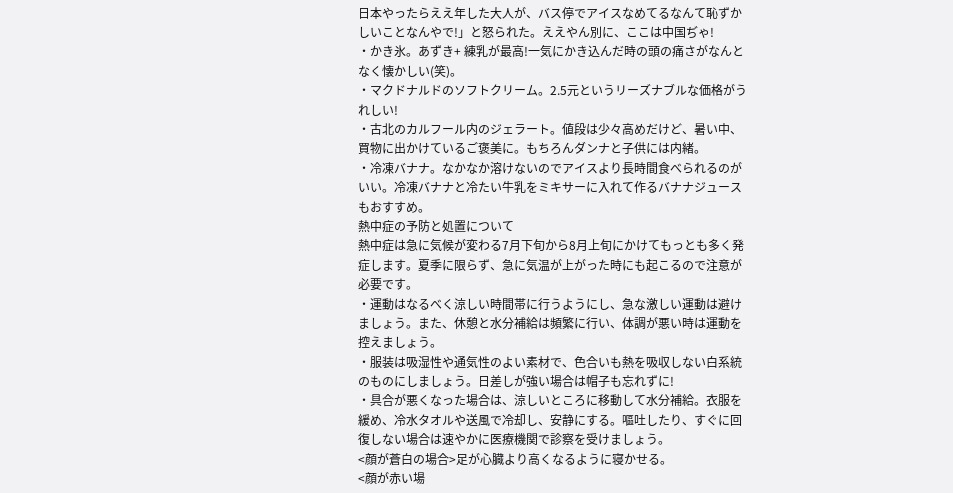日本やったらええ年した大人が、バス停でアイスなめてるなんて恥ずかしいことなんやで!」と怒られた。ええやん別に、ここは中国ぢゃ!
・かき氷。あずき+ 練乳が最高!一気にかき込んだ時の頭の痛さがなんとなく懐かしい(笑)。
・マクドナルドのソフトクリーム。2.5元というリーズナブルな価格がうれしい!
・古北のカルフール内のジェラート。値段は少々高めだけど、暑い中、買物に出かけているご褒美に。もちろんダンナと子供には内緒。
・冷凍バナナ。なかなか溶けないのでアイスより長時間食べられるのがいい。冷凍バナナと冷たい牛乳をミキサーに入れて作るバナナジュースもおすすめ。
熱中症の予防と処置について
熱中症は急に気候が変わる7月下旬から8月上旬にかけてもっとも多く発症します。夏季に限らず、急に気温が上がった時にも起こるので注意が必要です。
・運動はなるべく涼しい時間帯に行うようにし、急な激しい運動は避けましょう。また、休憩と水分補給は頻繁に行い、体調が悪い時は運動を控えましょう。
・服装は吸湿性や通気性のよい素材で、色合いも熱を吸収しない白系統のものにしましょう。日差しが強い場合は帽子も忘れずに!
・具合が悪くなった場合は、涼しいところに移動して水分補給。衣服を緩め、冷水タオルや送風で冷却し、安静にする。嘔吐したり、すぐに回復しない場合は速やかに医療機関で診察を受けましょう。
<顔が蒼白の場合>足が心臓より高くなるように寝かせる。
<顔が赤い場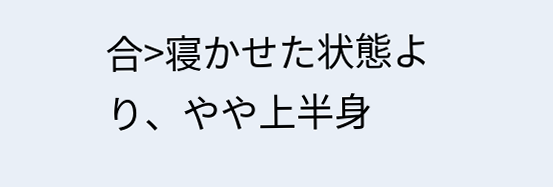合>寝かせた状態より、やや上半身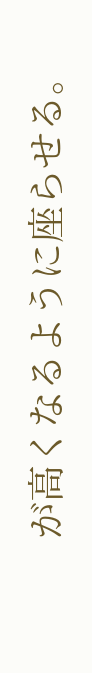が高くなるように座らせる。